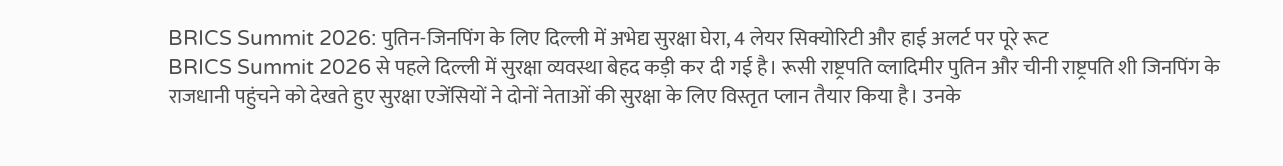BRICS Summit 2026: पुतिन-जिनपिंग के लिए दिल्ली में अभेद्य सुरक्षा घेरा, 4 लेयर सिक्योरिटी और हाई अलर्ट पर पूरे रूट
BRICS Summit 2026 से पहले दिल्ली में सुरक्षा व्यवस्था बेहद कड़ी कर दी गई है। रूसी राष्ट्रपति व्लादिमीर पुतिन और चीनी राष्ट्रपति शी जिनपिंग के राजधानी पहुंचने को देखते हुए सुरक्षा एजेंसियों ने दोनों नेताओं की सुरक्षा के लिए विस्तृत प्लान तैयार किया है। उनके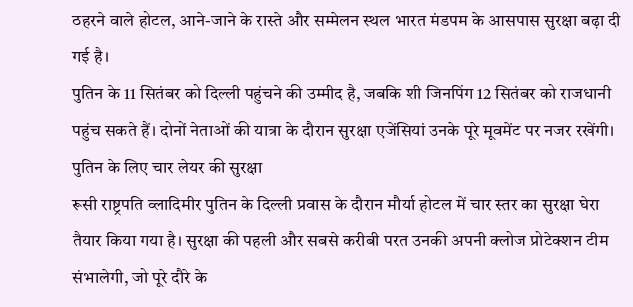ठहरने वाले होटल, आने-जाने के रास्ते और सम्मेलन स्थल भारत मंडपम के आसपास सुरक्षा बढ़ा दी गई है।
पुतिन के 11 सितंबर को दिल्ली पहुंचने की उम्मीद है, जबकि शी जिनपिंग 12 सितंबर को राजधानी पहुंच सकते हैं। दोनों नेताओं की यात्रा के दौरान सुरक्षा एजेंसियां उनके पूरे मूवमेंट पर नजर रखेंगी।
पुतिन के लिए चार लेयर की सुरक्षा
रूसी राष्ट्रपति व्लादिमीर पुतिन के दिल्ली प्रवास के दौरान मौर्या होटल में चार स्तर का सुरक्षा घेरा तैयार किया गया है। सुरक्षा की पहली और सबसे करीबी परत उनकी अपनी क्लोज प्रोटेक्शन टीम संभालेगी, जो पूरे दौरे के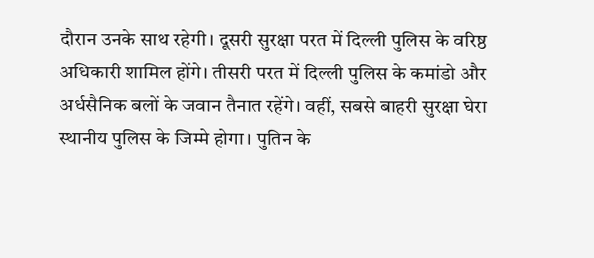दौरान उनके साथ रहेगी। दूसरी सुरक्षा परत में दिल्ली पुलिस के वरिष्ठ अधिकारी शामिल होंगे। तीसरी परत में दिल्ली पुलिस के कमांडो और अर्धसैनिक बलों के जवान तैनात रहेंगे। वहीं, सबसे बाहरी सुरक्षा घेरा स्थानीय पुलिस के जिम्मे होगा। पुतिन के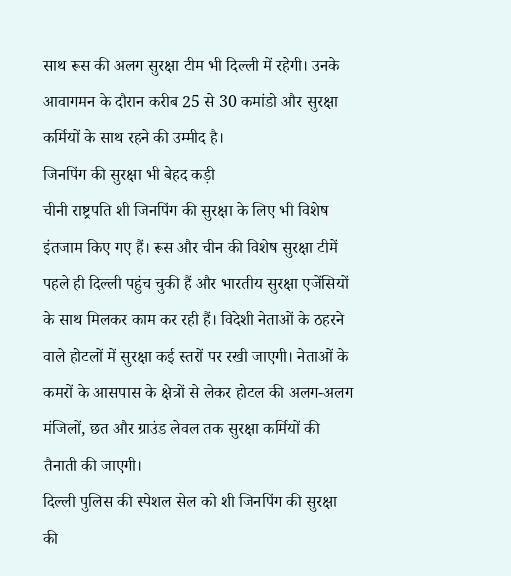साथ रूस की अलग सुरक्षा टीम भी दिल्ली में रहेगी। उनके आवागमन के दौरान करीब 25 से 30 कमांडो और सुरक्षा कर्मियों के साथ रहने की उम्मीद है।
जिनपिंग की सुरक्षा भी बेहद कड़ी
चीनी राष्ट्रपति शी जिनपिंग की सुरक्षा के लिए भी विशेष इंतजाम किए गए हैं। रूस और चीन की विशेष सुरक्षा टीमें पहले ही दिल्ली पहुंच चुकी हैं और भारतीय सुरक्षा एजेंसियों के साथ मिलकर काम कर रही हैं। विदेशी नेताओं के ठहरने वाले होटलों में सुरक्षा कई स्तरों पर रखी जाएगी। नेताओं के कमरों के आसपास के क्षेत्रों से लेकर होटल की अलग-अलग मंजिलों, छत और ग्राउंड लेवल तक सुरक्षा कर्मियों की तैनाती की जाएगी।
दिल्ली पुलिस की स्पेशल सेल को शी जिनपिंग की सुरक्षा की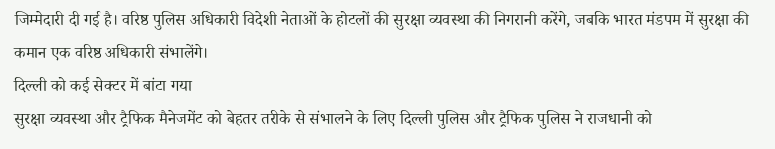जिम्मेदारी दी गई है। वरिष्ठ पुलिस अधिकारी विदेशी नेताओं के होटलों की सुरक्षा व्यवस्था की निगरानी करेंगे, जबकि भारत मंडपम में सुरक्षा की कमान एक वरिष्ठ अधिकारी संभालेंगे।
दिल्ली को कई सेक्टर में बांटा गया
सुरक्षा व्यवस्था और ट्रैफिक मैनेजमेंट को बेहतर तरीके से संभालने के लिए दिल्ली पुलिस और ट्रैफिक पुलिस ने राजधानी को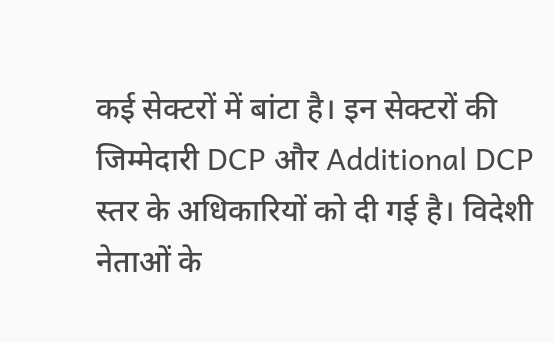कई सेक्टरों में बांटा है। इन सेक्टरों की जिम्मेदारी DCP और Additional DCP स्तर के अधिकारियों को दी गई है। विदेशी नेताओं के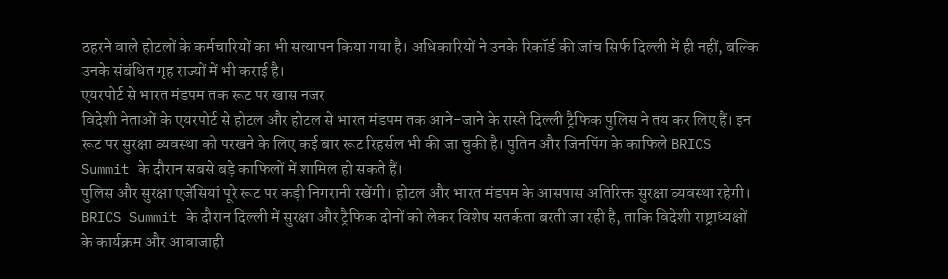ठहरने वाले होटलों के कर्मचारियों का भी सत्यापन किया गया है। अधिकारियों ने उनके रिकॉर्ड की जांच सिर्फ दिल्ली में ही नहीं, बल्कि उनके संबंधित गृह राज्यों में भी कराई है।
एयरपोर्ट से भारत मंडपम तक रूट पर खास नजर
विदेशी नेताओं के एयरपोर्ट से होटल और होटल से भारत मंडपम तक आने-जाने के रास्ते दिल्ली ट्रैफिक पुलिस ने तय कर लिए हैं। इन रूट पर सुरक्षा व्यवस्था को परखने के लिए कई बार रूट रिहर्सल भी की जा चुकी है। पुतिन और जिनपिंग के काफिले BRICS Summit के दौरान सबसे बड़े काफिलों में शामिल हो सकते हैं।
पुलिस और सुरक्षा एजेंसियां पूरे रूट पर कड़ी निगरानी रखेंगी। होटल और भारत मंडपम के आसपास अतिरिक्त सुरक्षा व्यवस्था रहेगी। BRICS Summit के दौरान दिल्ली में सुरक्षा और ट्रैफिक दोनों को लेकर विशेष सतर्कता बरती जा रही है, ताकि विदेशी राष्ट्राध्यक्षों के कार्यक्रम और आवाजाही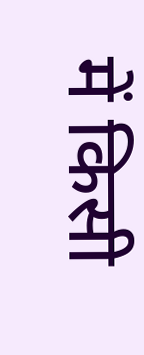में किसी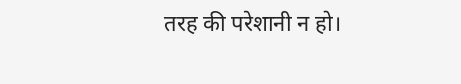तरह की परेशानी न हो।